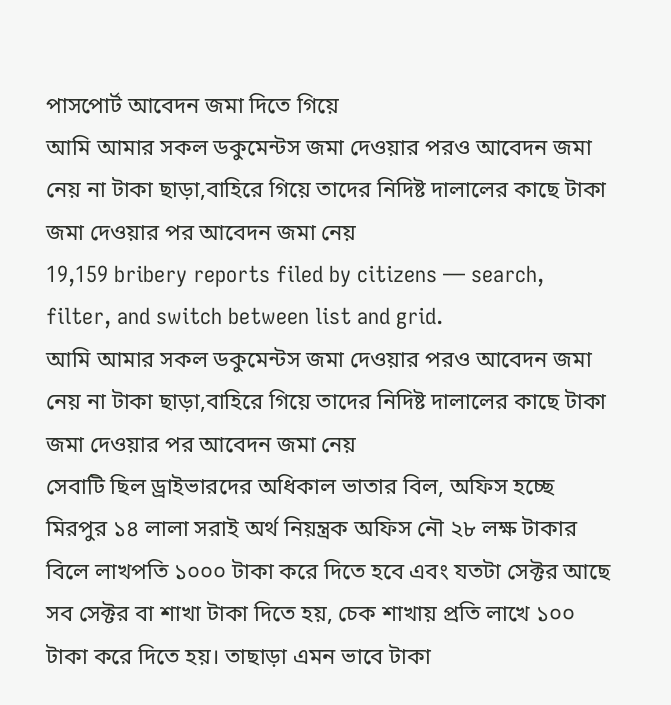পাসপোর্ট আবেদন জমা দিতে গিয়ে
আমি আমার সকল ডকুমেন্টস জমা দেওয়ার পরও আবেদন জমা নেয় না টাকা ছাড়া,বাহিরে গিয়ে তাদের নিদিষ্ট দালালের কাছে টাকা জমা দেওয়ার পর আবেদন জমা নেয়
19,159 bribery reports filed by citizens — search, filter, and switch between list and grid.
আমি আমার সকল ডকুমেন্টস জমা দেওয়ার পরও আবেদন জমা নেয় না টাকা ছাড়া,বাহিরে গিয়ে তাদের নিদিষ্ট দালালের কাছে টাকা জমা দেওয়ার পর আবেদন জমা নেয়
সেবাটি ছিল ড্রাইভারদের অধিকাল ভাতার বিল, অফিস হচ্ছে মিরপুর ১৪ লালা সরাই অর্থ নিয়ন্ত্রক অফিস নৌ ২৮ লক্ষ টাকার বিলে লাখপতি ১০০০ টাকা করে দিতে হবে এবং যতটা সেক্টর আছে সব সেক্টর বা শাখা টাকা দিতে হয়, চেক শাখায় প্রতি লাখে ১০০ টাকা করে দিতে হয়। তাছাড়া এমন ভাবে টাকা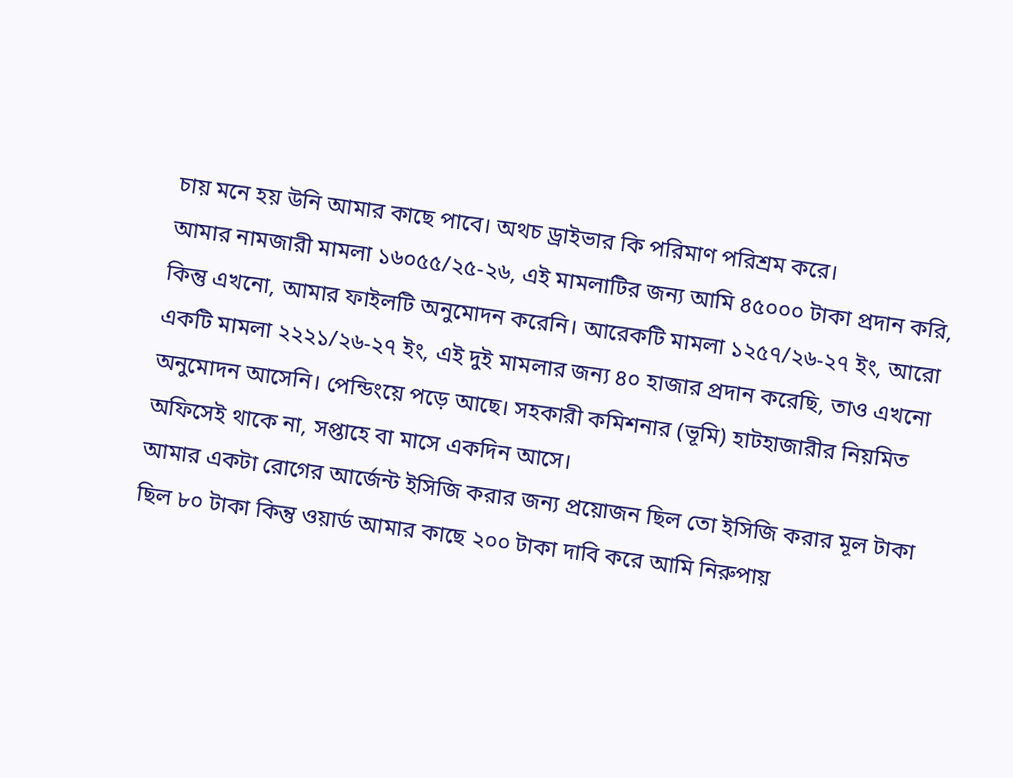চায় মনে হয় উনি আমার কাছে পাবে। অথচ ড্রাইভার কি পরিমাণ পরিশ্রম করে।
আমার নামজারী মামলা ১৬০৫৫/২৫-২৬, এই মামলাটির জন্য আমি ৪৫০০০ টাকা প্রদান করি, কিন্তু এখনো, আমার ফাইলটি অনুমোদন করেনি। আরেকটি মামলা ১২৫৭/২৬-২৭ ইং, আরো একটি মামলা ২২২১/২৬-২৭ ইং, এই দুই মামলার জন্য ৪০ হাজার প্রদান করেছি, তাও এখনো অনুমোদন আসেনি। পেন্ডিংয়ে পড়ে আছে। সহকারী কমিশনার (ভূমি) হাটহাজারীর নিয়মিত অফিসেই থাকে না, সপ্তাহে বা মাসে একদিন আসে।
আমার একটা রোগের আর্জেন্ট ইসিজি করার জন্য প্রয়োজন ছিল তো ইসিজি করার মূল টাকা ছিল ৮০ টাকা কিন্তু ওয়ার্ড আমার কাছে ২০০ টাকা দাবি করে আমি নিরুপায়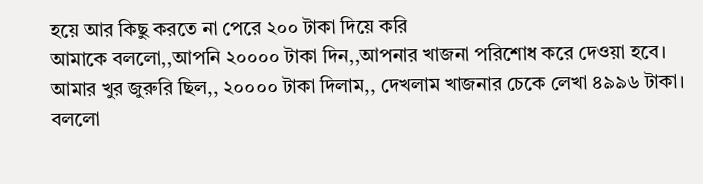হয়ে আর কিছু করতে না পেরে ২০০ টাকা দিয়ে করি
আমাকে বললো,,আপনি ২০০০০ টাকা দিন,,আপনার খাজনা পরিশোধ করে দেওয়া হবে। আমার খুর জুরুরি ছিল,, ২০০০০ টাকা দিলাম,, দেখলাম খাজনার চেকে লেখা ৪৯৯৬ টাকা। বললো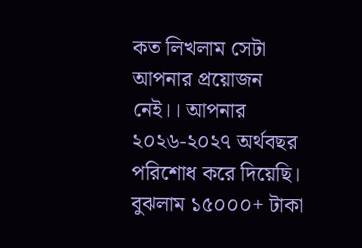কত লিখলাম সেটা আপনার প্রয়োজন নেই।। আপনার ২০২৬-২০২৭ অর্থবছর পরিশোধ করে দিয়েছি। বুঝলাম ১৫০০০+ টাকা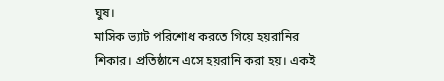ঘুষ।
মাসিক ভ্যাট পরিশোধ করতে গিয়ে হয়রানির শিকার। প্রতিষ্ঠানে এসে হয়রানি করা হয়। একই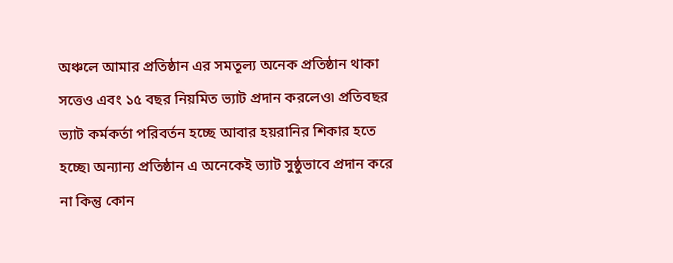অঞ্চলে আমার প্রতিষ্ঠান এর সমতূল্য অনেক প্রতিষ্ঠান থাকা সত্তেও এবং ১৫ বছর নিয়মিত ভ্যাট প্রদান করলেও৷ প্রতিবছর ভ্যাট কর্মকর্তা পরিবর্তন হচ্ছে আবার হয়রানির শিকার হতে হচ্ছে৷ অন্যান্য প্রতিষ্ঠান এ অনেকেই ভ্যাট সুষ্ঠুভাবে প্রদান করে না কিন্তু কোন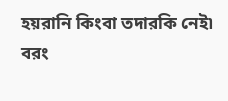হয়রানি কিংবা তদারকি নেই৷ বরং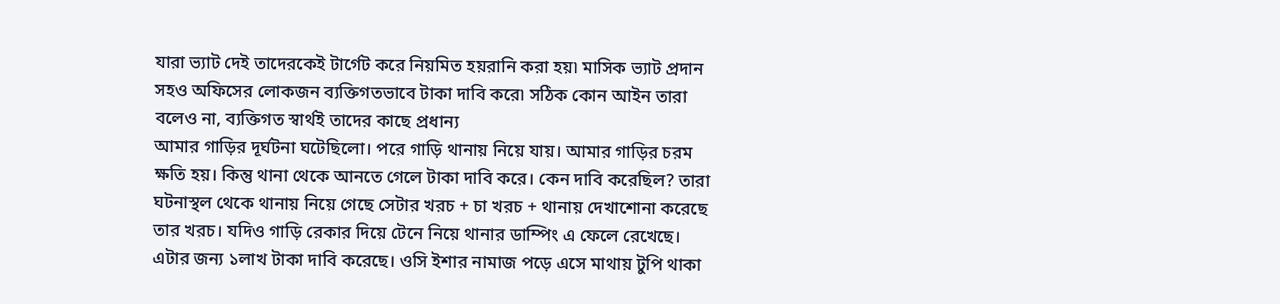যারা ভ্যাট দেই তাদেরকেই টার্গেট করে নিয়মিত হয়রানি করা হয়৷ মাসিক ভ্যাট প্রদান সহও অফিসের লোকজন ব্যক্তিগতভাবে টাকা দাবি করে৷ সঠিক কোন আইন তারা বলেও না, ব্যক্তিগত স্বার্থই তাদের কাছে প্রধান্য
আমার গাড়ির দূর্ঘটনা ঘটেছিলো। পরে গাড়ি থানায় নিয়ে যায়। আমার গাড়ির চরম ক্ষতি হয়। কিন্তু থানা থেকে আনতে গেলে টাকা দাবি করে। কেন দাবি করেছিল? তারা ঘটনাস্থল থেকে থানায় নিয়ে গেছে সেটার খরচ + চা খরচ + থানায় দেখাশোনা করেছে তার খরচ। যদিও গাড়ি রেকার দিয়ে টেনে নিয়ে থানার ডাম্পিং এ ফেলে রেখেছে। এটার জন্য ১লাখ টাকা দাবি করেছে। ওসি ইশার নামাজ পড়ে এসে মাথায় টুপি থাকা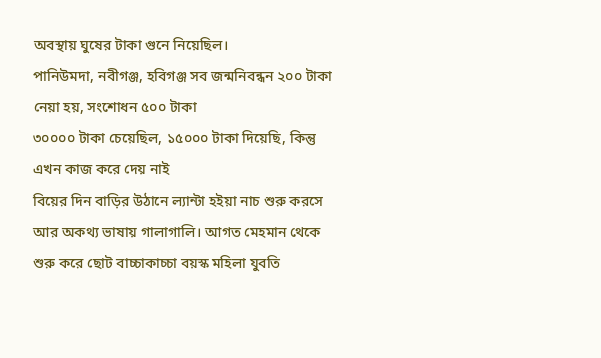অবস্থায় ঘুষের টাকা গুনে নিয়েছিল।
পানিউমদা, নবীগঞ্জ, হবিগঞ্জ সব জন্মনিবন্ধন ২০০ টাকা নেয়া হয়, সংশোধন ৫০০ টাকা
৩০০০০ টাকা চেয়েছিল, ১৫০০০ টাকা দিয়েছি, কিন্তু এখন কাজ করে দেয় নাই
বিয়ের দিন বাড়ির উঠানে ল্যান্টা হইয়া নাচ শুরু করসে আর অকথ্য ভাষায় গালাগালি। আগত মেহমান থেকে শুরু করে ছোট বাচ্চাকাচ্চা বয়স্ক মহিলা যুবতি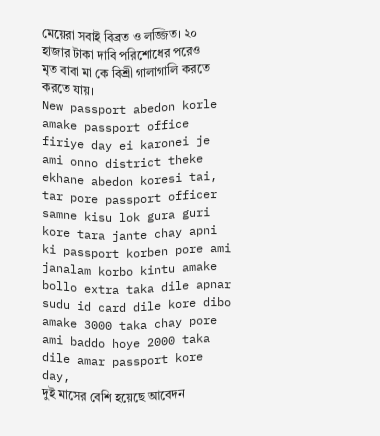মেয়েরা সবাই বিব্রত ও লজ্জিত। ২০ হাজার টাকা দাবি পরিশোধের পরেও মৃত বাবা মা কে বিশ্রী গালাগালি করতে করতে যায়।
New passport abedon korle amake passport office firiye day ei karonei je ami onno district theke ekhane abedon koresi tai, tar pore passport officer samne kisu lok gura guri kore tara jante chay apni ki passport korben pore ami janalam korbo kintu amake bollo extra taka dile apnar sudu id card dile kore dibo amake 3000 taka chay pore ami baddo hoye 2000 taka dile amar passport kore day,
দুই মাসের বেশি হয়েছে আবেদন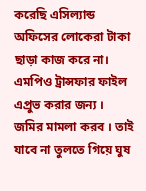করেছি এসিল্যান্ড অফিসের লোকেরা টাকা ছাড়া কাজ করে না।
এমপিও ট্রান্সফার ফাইল এপ্রুভ করার জন্য ।
জমির মামলা করব । তাই যাবে না তুলতে গিয়ে ঘুষ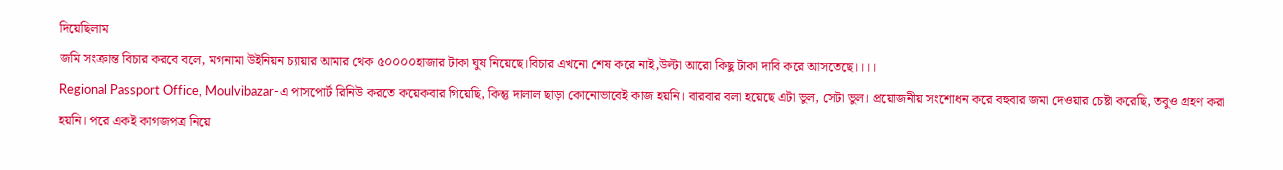দিয়েছিলাম
জমি সংক্রান্ত বিচার করবে বলে, মগনামা উইনিয়ন চ্যায়ার আমার থেক ৫০০০০হাজার টাকা ঘুষ নিয়েছে।বিচার এখনো শেষ করে নাই,উল্টা আরো কিছু টাকা দাবি করে আসতেছে।।।।
Regional Passport Office, Moulvibazar-এ পাসপোর্ট রিনিউ করতে কয়েকবার গিয়েছি, কিন্তু দালাল ছাড়া কোনোভাবেই কাজ হয়নি। বারবার বলা হয়েছে এটা ভুল, সেটা ভুল। প্রয়োজনীয় সংশোধন করে বহুবার জমা দেওয়ার চেষ্টা করেছি, তবুও গ্রহণ করা হয়নি। পরে একই কাগজপত্র নিয়ে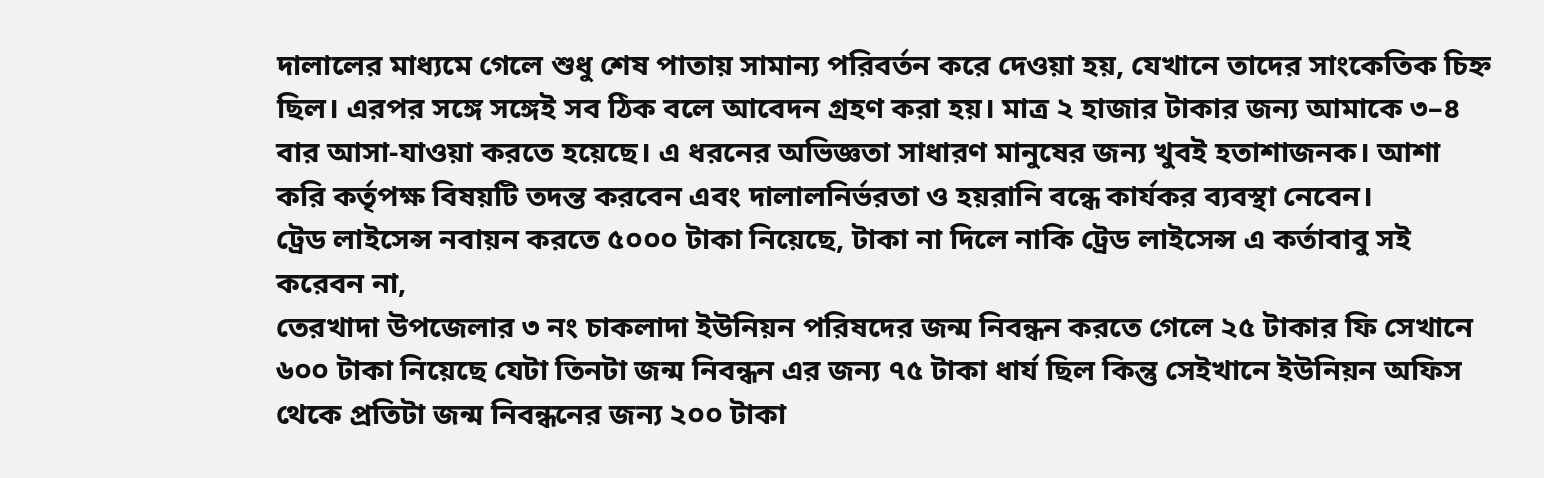দালালের মাধ্যমে গেলে শুধু শেষ পাতায় সামান্য পরিবর্তন করে দেওয়া হয়, যেখানে তাদের সাংকেতিক চিহ্ন ছিল। এরপর সঙ্গে সঙ্গেই সব ঠিক বলে আবেদন গ্রহণ করা হয়। মাত্র ২ হাজার টাকার জন্য আমাকে ৩–৪ বার আসা-যাওয়া করতে হয়েছে। এ ধরনের অভিজ্ঞতা সাধারণ মানুষের জন্য খুবই হতাশাজনক। আশা করি কর্তৃপক্ষ বিষয়টি তদন্ত করবেন এবং দালালনির্ভরতা ও হয়রানি বন্ধে কার্যকর ব্যবস্থা নেবেন।
ট্রেড লাইসেন্স নবায়ন করতে ৫০০০ টাকা নিয়েছে, টাকা না দিলে নাকি ট্রেড লাইসেন্স এ কর্তাবাবু সই করেবন না,
তেরখাদা উপজেলার ৩ নং চাকলাদা ইউনিয়ন পরিষদের জন্ম নিবন্ধন করতে গেলে ২৫ টাকার ফি সেখানে ৬০০ টাকা নিয়েছে যেটা তিনটা জন্ম নিবন্ধন এর জন্য ৭৫ টাকা ধার্য ছিল কিন্তু সেইখানে ইউনিয়ন অফিস থেকে প্রতিটা জন্ম নিবন্ধনের জন্য ২০০ টাকা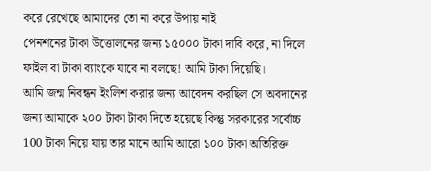করে রেখেছে আমাদের তো না করে উপায় নাই
পেনশনের টাকা উত্তোলনের জন্য ১৫০০০ টাকা দাবি করে, না দিলে ফাইল বা টাকা ব্যাংকে যাবে না বলছে! আমি টাকা দিয়েছি।
আমি জন্ম নিবন্ধন ইংলিশ করার জন্য আবেদন করছিল সে অবদানের জন্য আমাকে ২০০ টাকা টাকা দিতে হয়েছে কিন্তু সরকারের সর্বোচ্চ 100 টাকা নিয়ে যায় তার মানে আমি আরো ১০০ টাকা অতিরিক্ত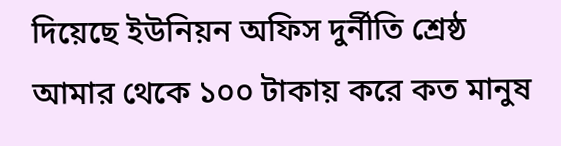দিয়েছে ইউনিয়ন অফিস দুর্নীতি শ্রেষ্ঠ আমার থেকে ১০০ টাকায় করে কত মানুষ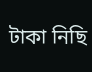টাকা নিছি